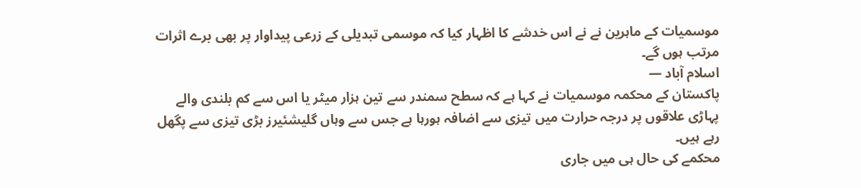موسمیات کے ماہرین نے نے اس خدشے کا اظہار کیا کہ موسمی تبدیلی کے زرعی پیداوار پر بھی برے اثرات مرتب ہوں گے۔
اسلام آباد —
پاکستان کے محکمہ موسمیات نے کہا ہے کہ سطح سمندر سے تین ہزار میٹر یا اس سے کم بلندی والے پہاڑی علاقوں پر درجہ حرارت میں تیزی سے اضافہ ہورہا ہے جس سے وہاں گلیشئیرز بڑی تیزی سے پگھل رہے ہیں۔
محکمے کی حال ہی میں جاری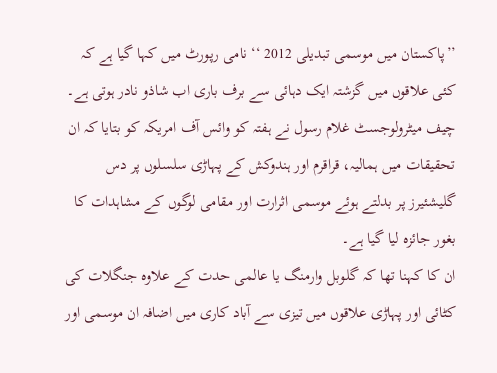’’پاکستان میں موسمی تبدیلی 2012 ‘‘ نامی رپورٹ میں کہا گیا ہے کہ کئی علاقوں میں گزشتہ ایک دہائی سے برف باری اب شاذو نادر ہوتی ہے۔
چیف میٹرولوجسٹ غلام رسول نے ہفتہ کو وائس آف امریکہ کو بتایا کہ ان تحقیقات میں ہمالیہ، قراقرم اور ہندوکش کے پہاڑی سلسلوں پر دس گلیشئیرز پر بدلتے ہوئے موسمی اثرارت اور مقامی لوگوں کے مشاہدات کا بغور جائزہ لیا گیا ہے۔
ان کا کہنا تھا کہ گلوبل وارمنگ یا عالمی حدت کے علاوہ جنگلات کی کٹائی اور پہاڑی علاقوں میں تیزی سے آباد کاری میں اضافہ ان موسمی اور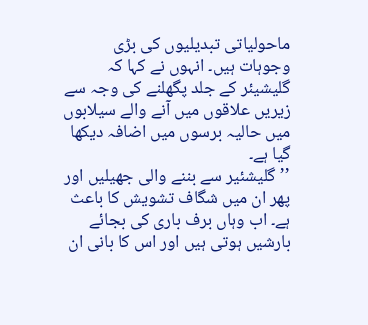ماحولیاتی تبدیلیوں کی بڑی وجوہات ہیں۔ انہوں نے کہا کہ گلیشیئر کے جلد پگھلنے کی وجہ سے زیریں علاقوں میں آنے والے سیلابوں میں حالیہ برسوں میں اضافہ دیکھا گیا ہے۔
’’گلیشئیر سے بننے والی جھیلیں اور پھر ان میں شگاف تشویش کا باعث ہے۔ اب وہاں برف باری کی بجائے بارشیں ہوتی ہیں اور اس کا بانی ان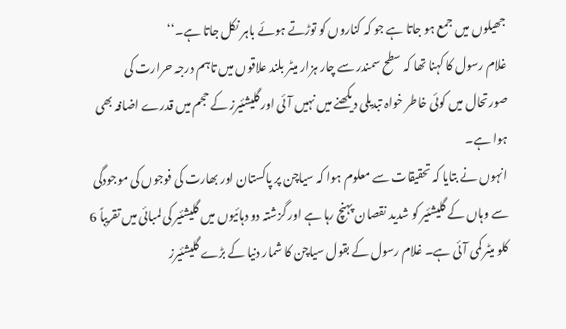جھیلوں میں جمع ہو جاتا ہے جو کہ کناروں کو توڑتے ہوئے باہر نکل جاتا ہے۔‘‘
غلام رسول کا کہنا تھا کہ سطح سمندر سے چار ہزار میٹر بلند علاقوں میں تاہم درجہ حرارت کی صورتحال میں کوئی خاطر خواہ تبدیلی دیکھنے میں نہیں آئی اور گلیشئیرز کے حجم میں قدرے اضافہ بھی ہوا ہے۔
انہوں نے بتایا کہ تحقیقات سے معلوم ہوا کہ سیاچن پر پاکستان اور بھارت کی فوجوں کی موجودگی سے وہاں کے گلیشئیر کو شدید نقصان پہنچ رہا ہے اور گزشتہ دو دہائیوں میں گلیشئیر کی لمبائی میں تقریباً 6 کلو میٹر کمی آئی ہے۔ غلام رسول کے بقول سیاچن کا شمار دنیا کے بڑے گلیشئیرز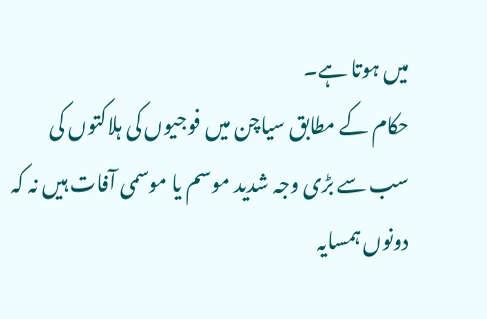میں ہوتا ہے۔
حکام کے مطابق سیاچن میں فوجیوں کی ہلاکتوں کی سب سے بڑی وجہ شدید موسم یا موسمی آفات ہیں نہ کہ دونوں ہمسایہ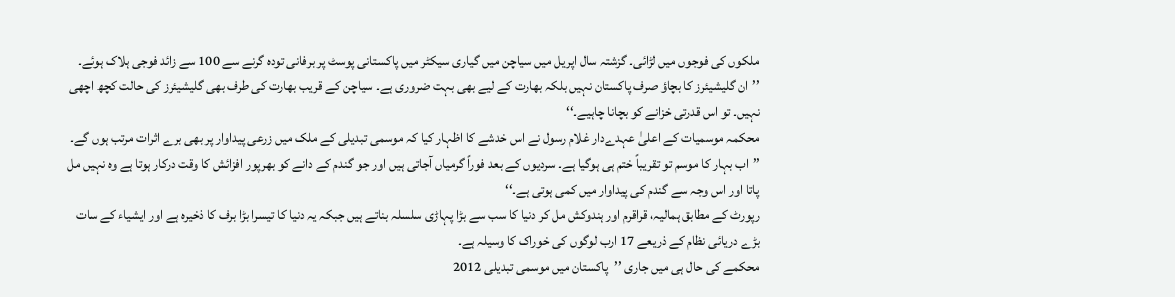ملکوں کی فوجوں میں لڑائی۔ گزشتہ سال اپریل میں سیاچن میں گیاری سیکٹر میں پاکستانی پوسٹ پر برفانی تودہ گرنے سے 100 سے زائد فوجی ہلاک ہوئے۔
’’ان گلیشیئرز کا بچاؤ صرف پاکستان نہیں بلکہ بھارت کے لیے بھی بہت ضروری ہے۔ سیاچن کے قریب بھارت کی طرف بھی گلیشیئرز کی حالت کچھ اچھی نہیں۔ تو اس قدرتی خزانے کو بچانا چاہیے۔‘‘
محکمہ موسمیات کے اعلیٰ عہدےدار غلام رسول نے اس خدشے کا اظہار کیا کہ موسمی تبدیلی کے ملک میں زرعی پیداوار پر بھی برے اثرات مرتب ہوں گے۔
’’اب بہار کا موسم تو تقریباً ختم ہی ہوگیا ہے۔ سردیوں کے بعد فوراً گرمیاں آجاتی ہیں اور جو گندم کے دانے کو بھرپور افزائش کا وقت درکار ہوتا ہے وہ نہیں مل پاتا اور اس وجہ سے گندم کی پیداوار میں کمی ہوتی ہے۔‘‘
رپورٹ کے مطابق ہمالیہ، قراقرم اور ہندوکش مل کر دنیا کا سب سے بڑا پہاڑی سلسلہ بناتے ہیں جبکہ یہ دنیا کا تیسرا بڑا برف کا ذخیرہ ہے اور ایشیاء کے سات بڑے دریائی نظام کے ذریعے 17 ارب لوگوں کی خوراک کا وسیلہ ہے۔
محکمے کی حال ہی میں جاری ’’پاکستان میں موسمی تبدیلی 2012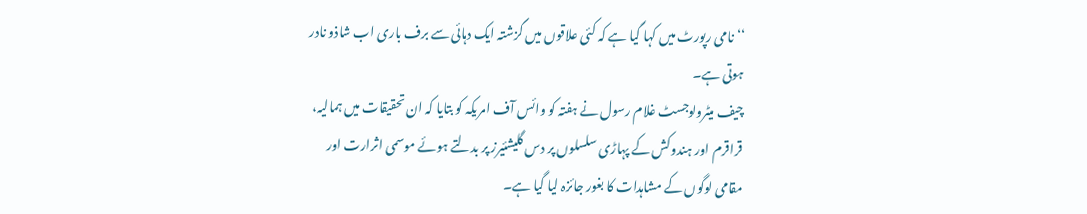‘‘ نامی رپورٹ میں کہا گیا ہے کہ کئی علاقوں میں گزشتہ ایک دہائی سے برف باری اب شاذو نادر ہوتی ہے۔
چیف میٹرولوجسٹ غلام رسول نے ہفتہ کو وائس آف امریکہ کو بتایا کہ ان تحقیقات میں ہمالیہ، قراقرم اور ہندوکش کے پہاڑی سلسلوں پر دس گلیشئیرز پر بدلتے ہوئے موسمی اثرارت اور مقامی لوگوں کے مشاہدات کا بغور جائزہ لیا گیا ہے۔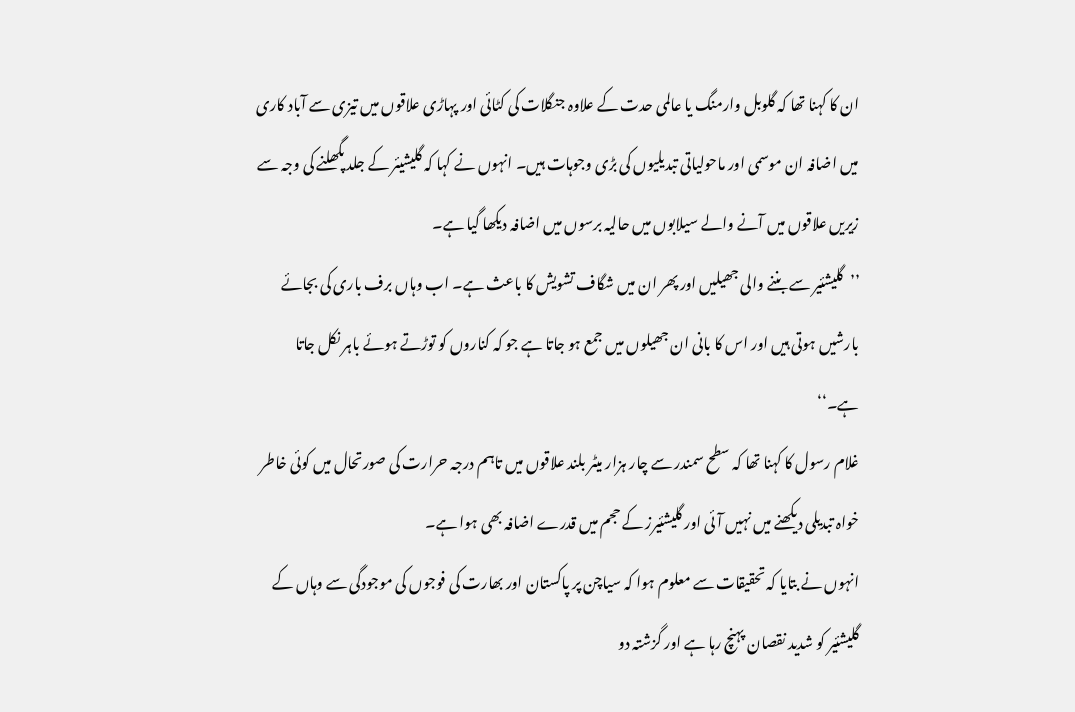ان کا کہنا تھا کہ گلوبل وارمنگ یا عالمی حدت کے علاوہ جنگلات کی کٹائی اور پہاڑی علاقوں میں تیزی سے آباد کاری میں اضافہ ان موسمی اور ماحولیاتی تبدیلیوں کی بڑی وجوہات ہیں۔ انہوں نے کہا کہ گلیشیئر کے جلد پگھلنے کی وجہ سے زیریں علاقوں میں آنے والے سیلابوں میں حالیہ برسوں میں اضافہ دیکھا گیا ہے۔
’’گلیشئیر سے بننے والی جھیلیں اور پھر ان میں شگاف تشویش کا باعث ہے۔ اب وہاں برف باری کی بجائے بارشیں ہوتی ہیں اور اس کا بانی ان جھیلوں میں جمع ہو جاتا ہے جو کہ کناروں کو توڑتے ہوئے باہر نکل جاتا ہے۔‘‘
غلام رسول کا کہنا تھا کہ سطح سمندر سے چار ہزار میٹر بلند علاقوں میں تاہم درجہ حرارت کی صورتحال میں کوئی خاطر خواہ تبدیلی دیکھنے میں نہیں آئی اور گلیشئیرز کے حجم میں قدرے اضافہ بھی ہوا ہے۔
انہوں نے بتایا کہ تحقیقات سے معلوم ہوا کہ سیاچن پر پاکستان اور بھارت کی فوجوں کی موجودگی سے وہاں کے گلیشئیر کو شدید نقصان پہنچ رہا ہے اور گزشتہ دو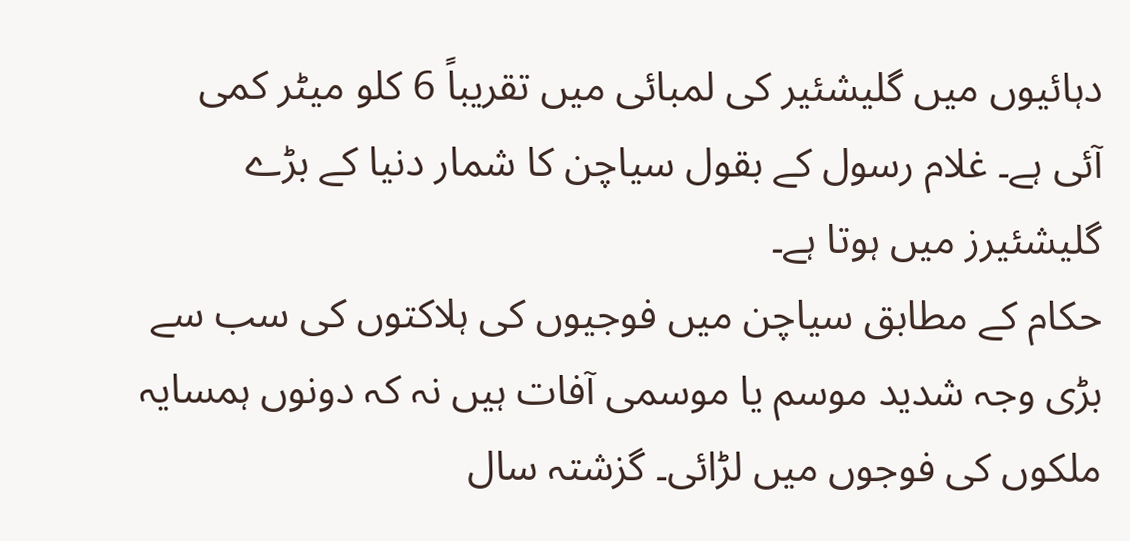دہائیوں میں گلیشئیر کی لمبائی میں تقریباً 6 کلو میٹر کمی آئی ہے۔ غلام رسول کے بقول سیاچن کا شمار دنیا کے بڑے گلیشئیرز میں ہوتا ہے۔
حکام کے مطابق سیاچن میں فوجیوں کی ہلاکتوں کی سب سے بڑی وجہ شدید موسم یا موسمی آفات ہیں نہ کہ دونوں ہمسایہ ملکوں کی فوجوں میں لڑائی۔ گزشتہ سال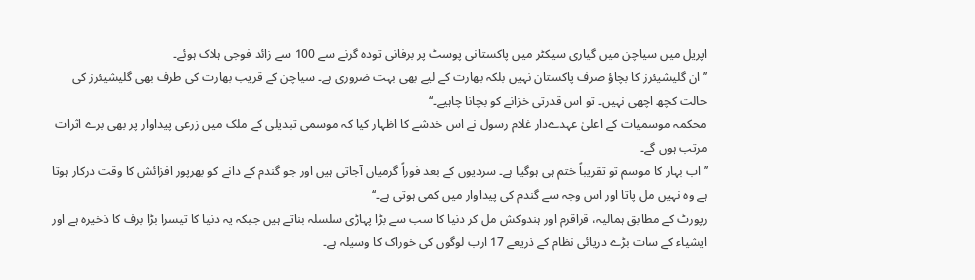اپریل میں سیاچن میں گیاری سیکٹر میں پاکستانی پوسٹ پر برفانی تودہ گرنے سے 100 سے زائد فوجی ہلاک ہوئے۔
’’ان گلیشیئرز کا بچاؤ صرف پاکستان نہیں بلکہ بھارت کے لیے بھی بہت ضروری ہے۔ سیاچن کے قریب بھارت کی طرف بھی گلیشیئرز کی حالت کچھ اچھی نہیں۔ تو اس قدرتی خزانے کو بچانا چاہیے۔‘‘
محکمہ موسمیات کے اعلیٰ عہدےدار غلام رسول نے اس خدشے کا اظہار کیا کہ موسمی تبدیلی کے ملک میں زرعی پیداوار پر بھی برے اثرات مرتب ہوں گے۔
’’اب بہار کا موسم تو تقریباً ختم ہی ہوگیا ہے۔ سردیوں کے بعد فوراً گرمیاں آجاتی ہیں اور جو گندم کے دانے کو بھرپور افزائش کا وقت درکار ہوتا ہے وہ نہیں مل پاتا اور اس وجہ سے گندم کی پیداوار میں کمی ہوتی ہے۔‘‘
رپورٹ کے مطابق ہمالیہ، قراقرم اور ہندوکش مل کر دنیا کا سب سے بڑا پہاڑی سلسلہ بناتے ہیں جبکہ یہ دنیا کا تیسرا بڑا برف کا ذخیرہ ہے اور ایشیاء کے سات بڑے دریائی نظام کے ذریعے 17 ارب لوگوں کی خوراک کا وسیلہ ہے۔